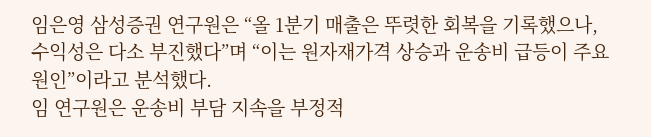임은영 삼성증권 연구원은 “올 1분기 매출은 뚜렷한 회복을 기록했으나, 수익성은 다소 부진했다”며 “이는 원자재가격 상승과 운송비 급등이 주요 원인”이라고 분석했다.
임 연구원은 운송비 부담 지속을 부정적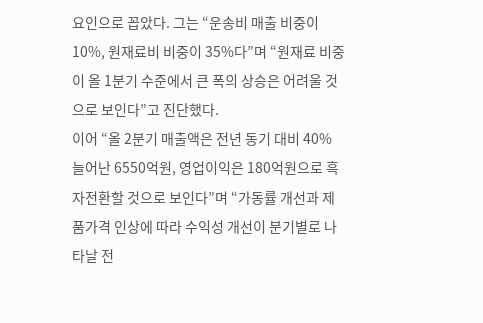요인으로 꼽았다. 그는 “운송비 매출 비중이 10%, 원재료비 비중이 35%다”며 “원재료 비중이 올 1분기 수준에서 큰 폭의 상승은 어려울 것으로 보인다”고 진단했다.
이어 “올 2분기 매출액은 전년 동기 대비 40% 늘어난 6550억원, 영업이익은 180억원으로 흑자전환할 것으로 보인다”며 “가동률 개선과 제품가격 인상에 따라 수익성 개선이 분기별로 나타날 전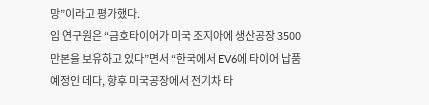망”이라고 평가했다.
임 연구원은 “금호타이어가 미국 조지아에 생산공장 3500만본을 보유하고 있다”면서 “한국에서 EV6에 타이어 납품 예정인 데다, 향후 미국공장에서 전기차 타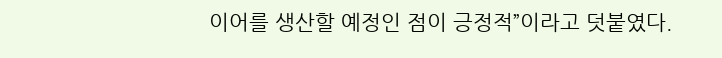이어를 생산할 예정인 점이 긍정적”이라고 덧붙였다.